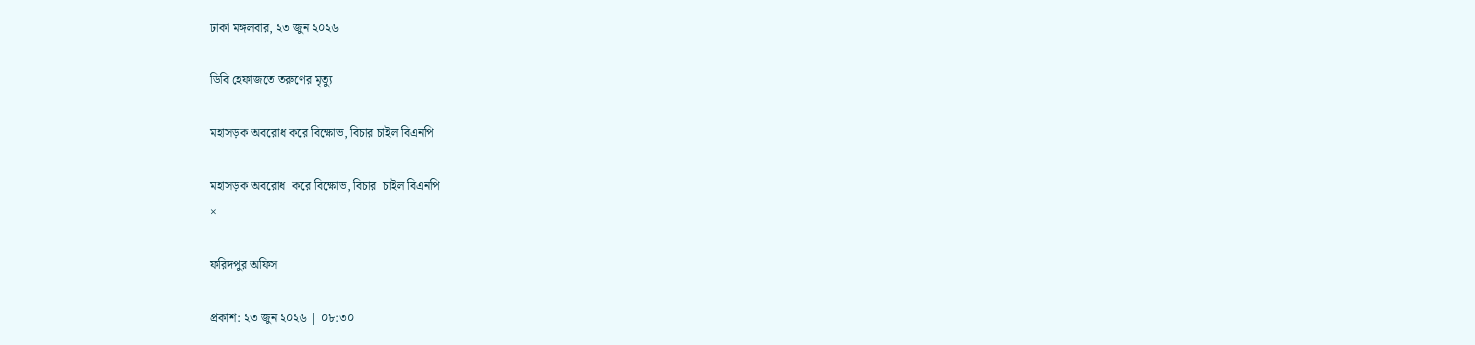ঢাকা মঙ্গলবার, ২৩ জুন ২০২৬

ডিবি হেফাজতে তরুণের মৃত্যু

মহাসড়ক অবরোধ করে বিক্ষোভ, বিচার চাইল বিএনপি

মহাসড়ক অবরোধ  করে বিক্ষোভ, বিচার  চাইল বিএনপি
×

ফরিদপুর অফিস

প্রকাশ: ২৩ জুন ২০২৬ | ০৮:৩০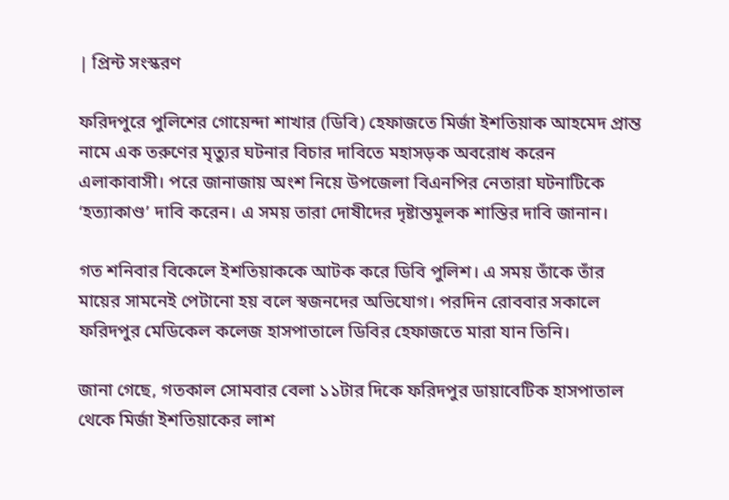| প্রিন্ট সংস্করণ

ফরিদপুরে পুলিশের গোয়েন্দা শাখার (ডিবি) হেফাজতে মির্জা ইশতিয়াক আহমেদ প্রান্ত নামে এক তরুণের মৃত্যুর ঘটনার বিচার দাবিতে মহাসড়ক অবরোধ করেন এলাকাবাসী। পরে জানাজায় অংশ নিয়ে উপজেলা বিএনপির নেতারা ঘটনাটিকে ‘হত্যাকাণ্ড’ দাবি করেন। এ সময় তারা দোষীদের দৃষ্টান্তমূলক শাস্তির দাবি জানান।

গত শনিবার বিকেলে ইশতিয়াককে আটক করে ডিবি পুলিশ। এ সময় তাঁকে তাঁর মায়ের সামনেই পেটানো হয় বলে স্বজনদের অভিযোগ। পরদিন রোববার সকালে ফরিদপুর মেডিকেল কলেজ হাসপাতালে ডিবির হেফাজতে মারা যান তিনি।

জানা গেছে, গতকাল সোমবার বেলা ১১টার দিকে ফরিদপুর ডায়াবেটিক হাসপাতাল থেকে মির্জা ইশতিয়াকের লাশ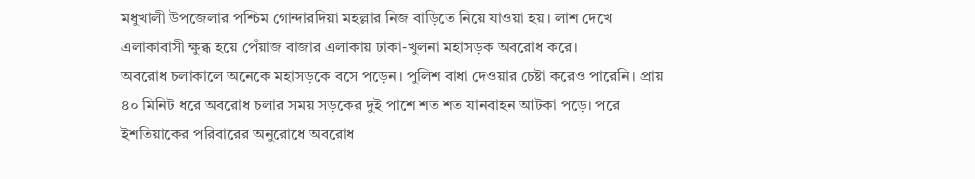মধুখালী উপজেলার পশ্চিম গোন্দারদিয়া মহল্লার নিজ বাড়িতে নিয়ে যাওয়া হয়। লাশ দেখে এলাকাবাসী ক্ষুব্ধ হয়ে পেঁয়াজ বাজার এলাকায় ঢাকা-খুলনা মহাসড়ক অবরোধ করে।
অবরোধ চলাকালে অনেকে মহাসড়কে বসে পড়েন। পুলিশ বাধা দেওয়ার চেষ্টা করেও পারেনি। প্রায় ৪০ মিনিট ধরে অবরোধ চলার সময় সড়কের দুই পাশে শত শত যানবাহন আটকা পড়ে। পরে ইশতিয়াকের পরিবারের অনুরোধে অবরোধ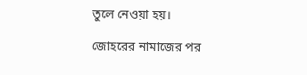তুলে নেওয়া হয়।

জোহরের নামাজের পর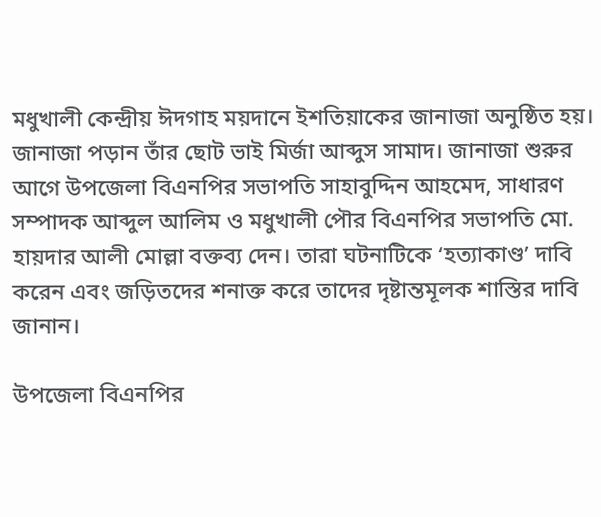মধুখালী কেন্দ্রীয় ঈদগাহ ময়দানে ইশতিয়াকের জানাজা অনুষ্ঠিত হয়। জানাজা পড়ান তাঁর ছোট ভাই মির্জা আব্দুস সামাদ। জানাজা শুরুর আগে উপজেলা বিএনপির সভাপতি সাহাবুদ্দিন আহমেদ, সাধারণ সম্পাদক আব্দুল আলিম ও মধুখালী পৌর বিএনপির সভাপতি মো. হায়দার আলী মোল্লা বক্তব্য দেন। তারা ঘটনাটিকে ‘হত্যাকাণ্ড’ দাবি করেন এবং জড়িতদের শনাক্ত করে তাদের দৃষ্টান্তমূলক শাস্তির দাবি জানান।

উপজেলা বিএনপির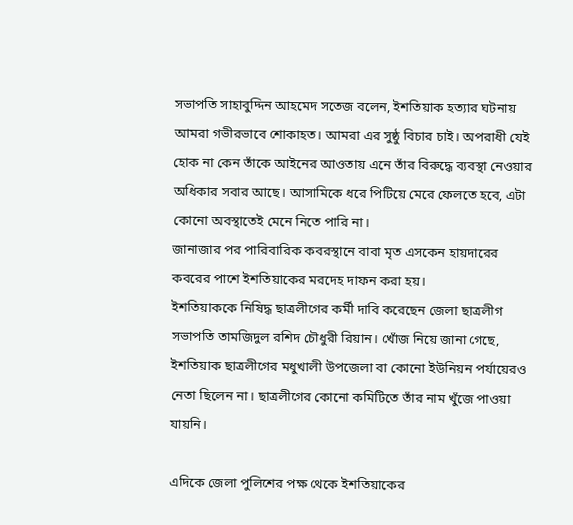সভাপতি সাহাবুদ্দিন আহমেদ সতেজ বলেন, ইশতিয়াক হত্যার ঘটনায় আমরা গভীরভাবে শোকাহত। আমরা এর সুষ্ঠু বিচার চাই। অপরাধী যেই হোক না কেন তাঁকে আইনের আওতায় এনে তাঁর বিরুদ্ধে ব্যবস্থা নেওয়ার অধিকার সবার আছে। আসামিকে ধরে পিটিয়ে মেরে ফেলতে হবে, এটা কোনো অবস্থাতেই মেনে নিতে পারি না।
জানাজার পর পারিবারিক কবরস্থানে বাবা মৃত এসকেন হায়দারের কবরের পাশে ইশতিয়াকের মরদেহ দাফন করা হয়।
ইশতিয়াককে নিষিদ্ধ ছাত্রলীগের কর্মী দাবি করেছেন জেলা ছাত্রলীগ সভাপতি তামজিদুল রশিদ চৌধুরী রিয়ান। খোঁজ নিয়ে জানা গেছে, ইশতিয়াক ছাত্রলীগের মধুখালী উপজেলা বা কোনো ইউনিয়ন পর্যায়েরও নেতা ছিলেন না। ছাত্রলীগের কোনো কমিটিতে তাঁর নাম খুঁজে পাওয়া যায়নি।

এদিকে জেলা পুলিশের পক্ষ থেকে ইশতিয়াকের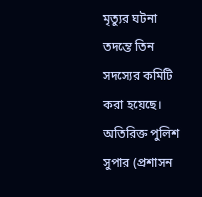মৃত্যুর ঘটনা তদন্তে তিন সদস্যের কমিটি করা হয়েছে। অতিরিক্ত পুলিশ সুপার (প্রশাসন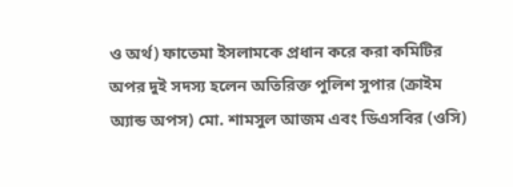ও অর্থ) ফাতেমা ইসলামকে প্রধান করে করা কমিটির অপর দুই সদস্য হলেন অতিরিক্ত পুলিশ সুপার (ক্রাইম অ্যান্ড অপস) মো. শামসুল আজম এবং ডিএসবির (ওসি)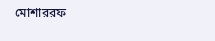মোশাররফ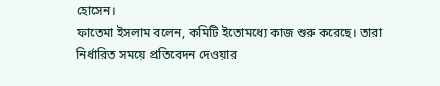হোসেন।
ফাতেমা ইসলাম বলেন, কমিটি ইতোমধ্যে কাজ শুরু করেছে। তারা নির্ধারিত সময়ে প্রতিবেদন দেওয়ার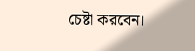চেষ্টা করবেন।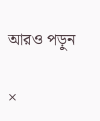আরও পড়ুন

×